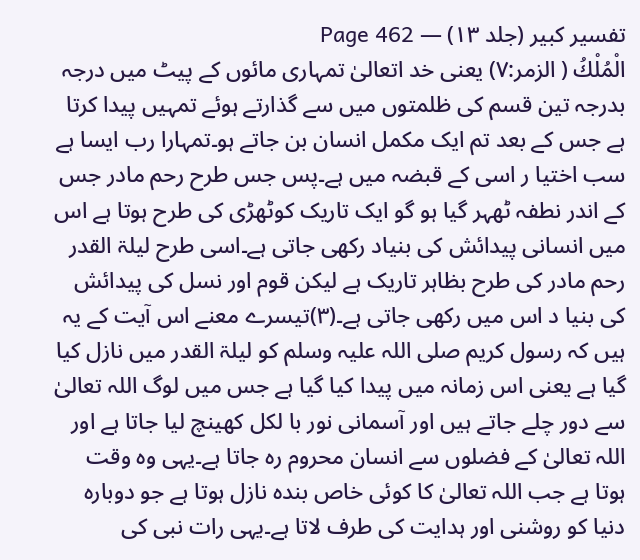تفسیر کبیر (جلد ۱۳) — Page 462
الْمُلْكُ ( الزمر:۷) یعنی خد اتعالیٰ تمہاری مائوں کے پیٹ میں درجہ بدرجہ تین قسم کی ظلمتوں میں سے گذارتے ہوئے تمہیں پیدا کرتا ہے جس کے بعد تم ایک مکمل انسان بن جاتے ہو۔تمہارا رب ایسا ہے سب اختیا ر اسی کے قبضہ میں ہے۔پس جس طرح رحم مادر جس کے اندر نطفہ ٹھہر گیا ہو گو ایک تاریک کوٹھڑی کی طرح ہوتا ہے اس میں انسانی پیدائش کی بنیاد رکھی جاتی ہے۔اسی طرح لیلۃ القدر رحم مادر کی طرح بظاہر تاریک ہے لیکن قوم اور نسل کی پیدائش کی بنیا د اس میں رکھی جاتی ہے۔(۳)تیسرے معنے اس آیت کے یہ ہیں کہ رسول کریم صلی اللہ علیہ وسلم کو لیلۃ القدر میں نازل کیا گیا ہے یعنی اس زمانہ میں پیدا کیا گیا ہے جس میں لوگ اللہ تعالیٰ سے دور چلے جاتے ہیں اور آسمانی نور با لکل کھینچ لیا جاتا ہے اور اللہ تعالیٰ کے فضلوں سے انسان محروم رہ جاتا ہے۔یہی وہ وقت ہوتا ہے جب اللہ تعالیٰ کا کوئی خاص بندہ نازل ہوتا ہے جو دوبارہ دنیا کو روشنی اور ہدایت کی طرف لاتا ہے۔یہی رات نبی کی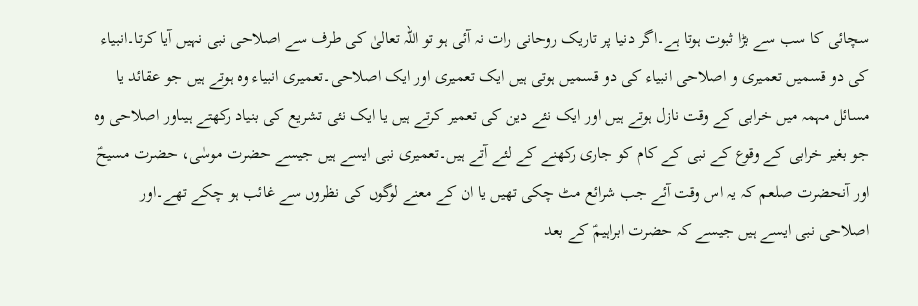سچائی کا سب سے بڑا ثبوت ہوتا ہے۔اگر دنیا پر تاریک روحانی رات نہ آئی ہو تو اللہ تعالیٰ کی طرف سے اصلاحی نبی نہیں آیا کرتا۔انبیاء کی دو قسمیں تعمیری و اصلاحی انبیاء کی دو قسمیں ہوتی ہیں ایک تعمیری اور ایک اصلاحی۔تعمیری انبیاء وہ ہوتے ہیں جو عقائد یا مسائل مہمہ میں خرابی کے وقت نازل ہوتے ہیں اور ایک نئے دین کی تعمیر کرتے ہیں یا ایک نئی تشریع کی بنیاد رکھتے ہیںاور اصلاحی وہ جو بغیر خرابی کے وقوع کے نبی کے کام کو جاری رکھنے کے لئے آتے ہیں۔تعمیری نبی ایسے ہیں جیسے حضرت موسٰی، حضرت مسیحؑ اور آنحضرت صلعم کہ یہ اس وقت آئے جب شرائع مٹ چکی تھیں یا ان کے معنے لوگوں کی نظروں سے غائب ہو چکے تھے۔اور اصلاحی نبی ایسے ہیں جیسے کہ حضرت ابراہیمؑ کے بعد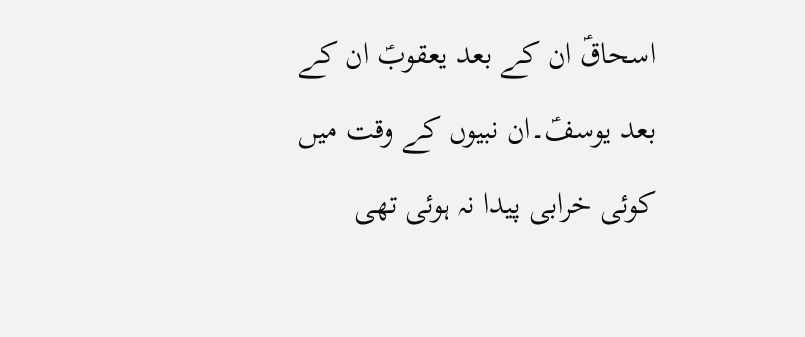اسحاقؑ ان کے بعد یعقوبؑ ان کے بعد یوسفؑ۔ان نبیوں کے وقت میں کوئی خرابی پیدا نہ ہوئی تھی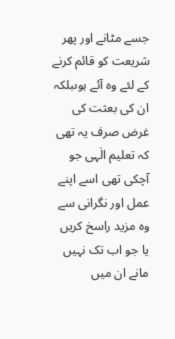جسے مٹانے اور پھر شریعت کو قائم کرنے کے لئے وہ آئے ہوںبلکہ ان کی بعثت کی غرض صرف یہ تھی کہ تعلیم الٰہی جو آچکی تھی اسے اپنے عمل اور نگرانی سے وہ مزید راسخ کریں یا جو اب تک نہیں مانے ان میں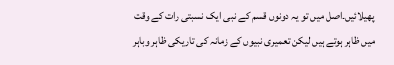پھیلائیں۔اصل میں تو یہ دونوں قسم کے نبی ایک نسبتی رات کے وقت میں ظاہر ہوتے ہیں لیکن تعمیری نبیوں کے زمانہ کی تاریکی ظاہر وباہر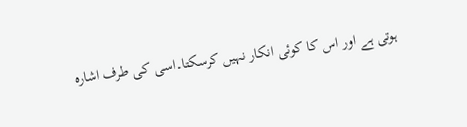ہوتی ہے اور اس کا کوئی انکار نہیں کرسکتا۔اسی کی طرف اشارہ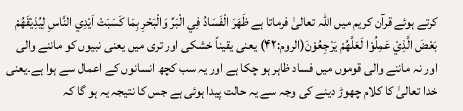کرتے ہوئے قرآن کریم میں اللہ تعالیٰ فرماتا ہے ظَهَرَ الْفَسَادُ فِي الْبَرِّ وَالْبَحْرِ بِمَا كَسَبَتْ اَيْدِي النَّاسِ لِيُذِيْقَهُمْ بَعْضَ الَّذِيْ عَمِلُوْا لَعَلَّهُمْ يَرْجِعُوْنَ(الروم:۴۲) یعنی یقیناً خشکی اور تری میں یعنی نبیوں کو ماننے والی اور نہ ماننے والی قوموں میں فساد ظاہر ہو چکا ہے اور یہ سب کچھ انسانوں کے اعمال سے ہوا ہے۔یعنی خدا تعالیٰ کا کلام چھوڑ دینے کی وجہ سے یہ حالت پیدا ہوئی ہے جس کا نتیجہ یہ ہو گا کہ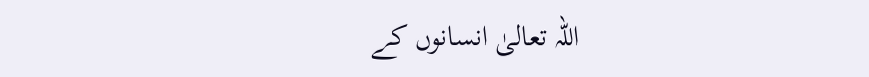اللہ تعالیٰ انسانوں کے